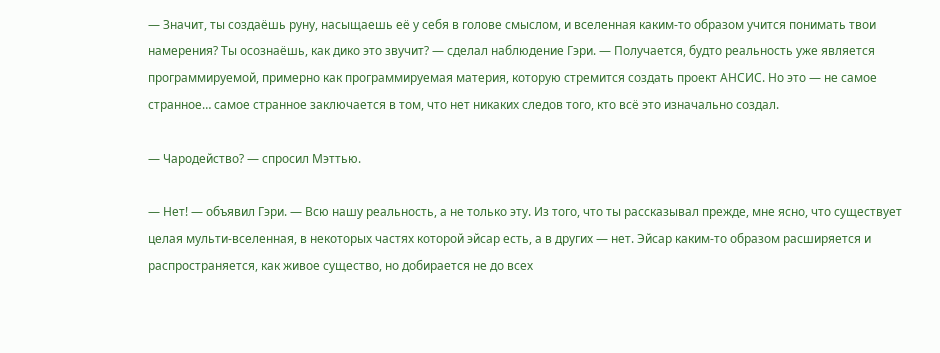— Значит, ты создаёшь руну, насыщаешь её у себя в голове смыслом, и вселенная каким-то образом учится понимать твои намерения? Ты осознаёшь, как дико это звучит? — сделал наблюдение Гэри. — Получается, будто реальность уже является программируемой, примерно как программируемая материя, которую стремится создать проект АНСИС. Но это — не самое странное… самое странное заключается в том, что нет никаких следов того, кто всё это изначально создал.

— Чародейство? — спросил Мэттью.

— Нет! — объявил Гэри. — Всю нашу реальность, а не только эту. Из того, что ты рассказывал прежде, мне ясно, что существует целая мульти-вселенная, в некоторых частях которой эйсар есть, а в других — нет. Эйсар каким-то образом расширяется и распространяется, как живое существо, но добирается не до всех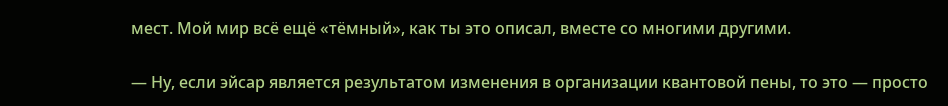мест. Мой мир всё ещё «тёмный», как ты это описал, вместе со многими другими.

— Ну, если эйсар является результатом изменения в организации квантовой пены, то это — просто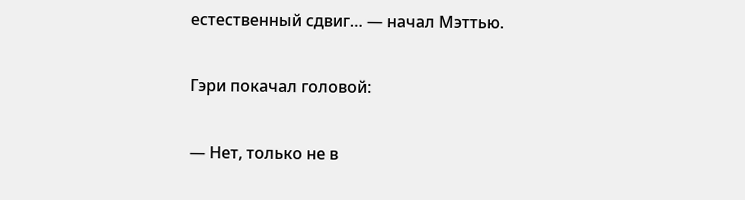естественный сдвиг… — начал Мэттью.

Гэри покачал головой:

— Нет, только не в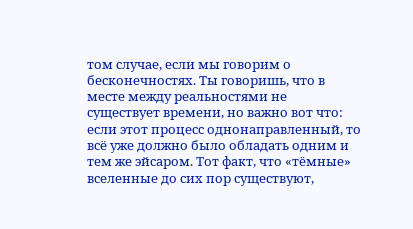том случае, если мы говорим о бесконечностях. Ты говоришь, что в месте между реальностями не существует времени, но важно вот что: если этот процесс однонаправленный, то всё уже должно было обладать одним и тем же эйсаром. Тот факт, что «тёмные» вселенные до сих пор существуют,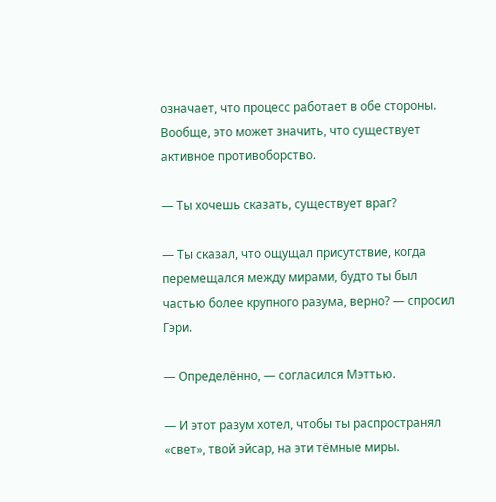означает, что процесс работает в обе стороны. Вообще, это может значить, что существует активное противоборство.

— Ты хочешь сказать, существует враг?

— Ты сказал, что ощущал присутствие, когда перемещался между мирами, будто ты был частью более крупного разума, верно? — спросил Гэри.

— Определённо, — согласился Мэттью.

— И этот разум хотел, чтобы ты распространял «свет», твой эйсар, на эти тёмные миры.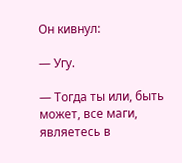Он кивнул:

— Угу.

— Тогда ты или, быть может, все маги, являетесь в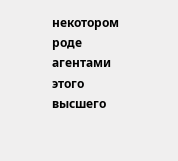некотором роде агентами этого высшего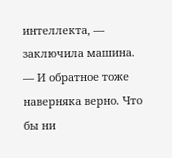интеллекта, — заключила машина. — И обратное тоже наверняка верно. Что бы ни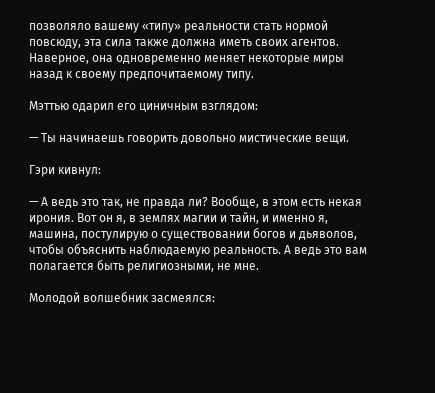позволяло вашему «типу» реальности стать нормой повсюду, эта сила также должна иметь своих агентов. Наверное, она одновременно меняет некоторые миры назад к своему предпочитаемому типу.

Мэттью одарил его циничным взглядом:

— Ты начинаешь говорить довольно мистические вещи.

Гэри кивнул:

— А ведь это так, не правда ли? Вообще, в этом есть некая ирония. Вот он я, в землях магии и тайн, и именно я, машина, постулирую о существовании богов и дьяволов, чтобы объяснить наблюдаемую реальность. А ведь это вам полагается быть религиозными, не мне.

Молодой волшебник засмеялся: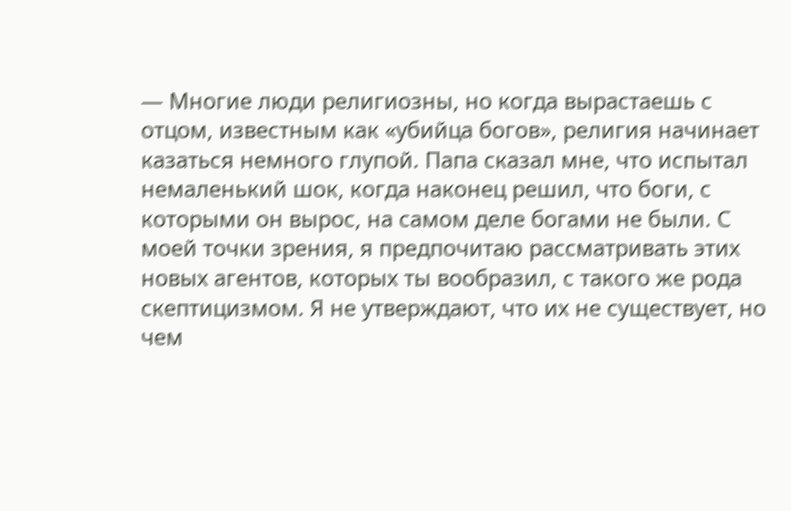— Многие люди религиозны, но когда вырастаешь с отцом, известным как «убийца богов», религия начинает казаться немного глупой. Папа сказал мне, что испытал немаленький шок, когда наконец решил, что боги, с которыми он вырос, на самом деле богами не были. С моей точки зрения, я предпочитаю рассматривать этих новых агентов, которых ты вообразил, с такого же рода скептицизмом. Я не утверждают, что их не существует, но чем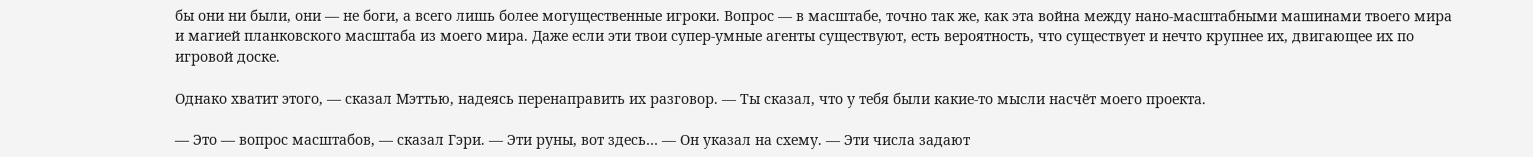бы они ни были, они — не боги, а всего лишь более могущественные игроки. Вопрос — в масштабе, точно так же, как эта война между нано-масштабными машинами твоего мира и магией планковского масштаба из моего мира. Даже если эти твои супер-умные агенты существуют, есть вероятность, что существует и нечто крупнее их, двигающее их по игровой доске.

Однако хватит этого, — сказал Мэттью, надеясь перенаправить их разговор. — Ты сказал, что у тебя были какие-то мысли насчёт моего проекта.

— Это — вопрос масштабов, — сказал Гэри. — Эти руны, вот здесь… — Он указал на схему. — Эти числа задают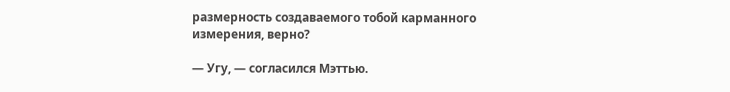размерность создаваемого тобой карманного измерения, верно?

— Угу, — согласился Мэттью.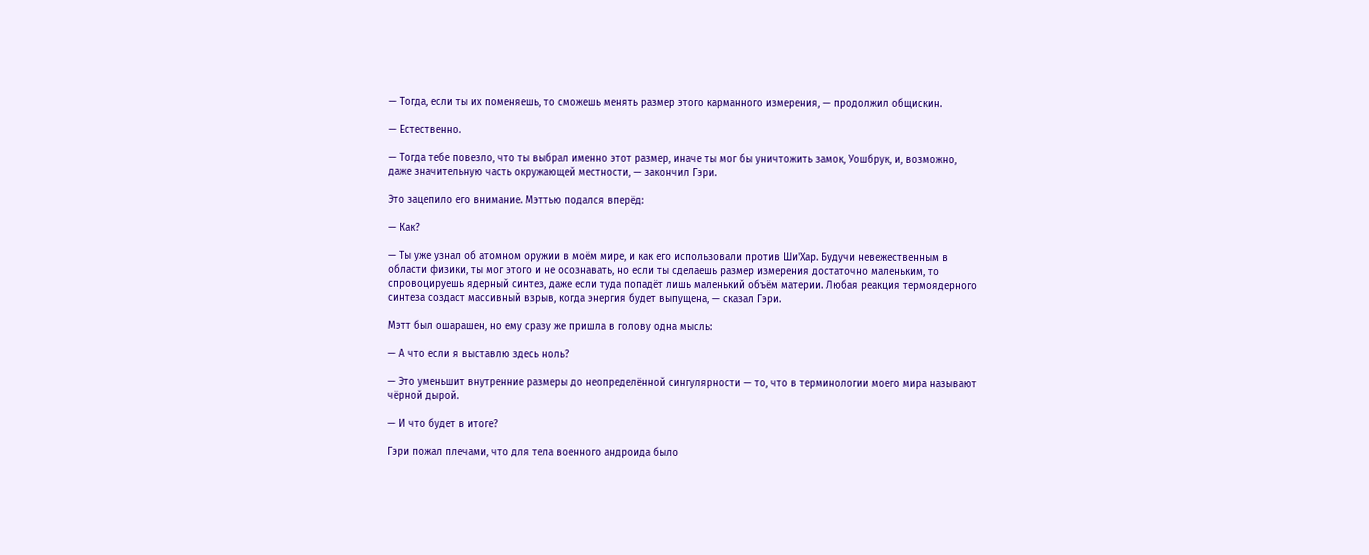— Тогда, если ты их поменяешь, то сможешь менять размер этого карманного измерения, — продолжил общискин.

— Естественно.

— Тогда тебе повезло, что ты выбрал именно этот размер, иначе ты мог бы уничтожить замок, Уошбрук, и, возможно, даже значительную часть окружающей местности, — закончил Гэри.

Это зацепило его внимание. Мэттью подался вперёд:

— Как?

— Ты уже узнал об атомном оружии в моём мире, и как его использовали против Ши'Хар. Будучи невежественным в области физики, ты мог этого и не осознавать, но если ты сделаешь размер измерения достаточно маленьким, то спровоцируешь ядерный синтез, даже если туда попадёт лишь маленький объём материи. Любая реакция термоядерного синтеза создаст массивный взрыв, когда энергия будет выпущена, — сказал Гэри.

Мэтт был ошарашен, но ему сразу же пришла в голову одна мысль:

— А что если я выставлю здесь ноль?

— Это уменьшит внутренние размеры до неопределённой сингулярности — то, что в терминологии моего мира называют чёрной дырой.

— И что будет в итоге?

Гэри пожал плечами, что для тела военного андроида было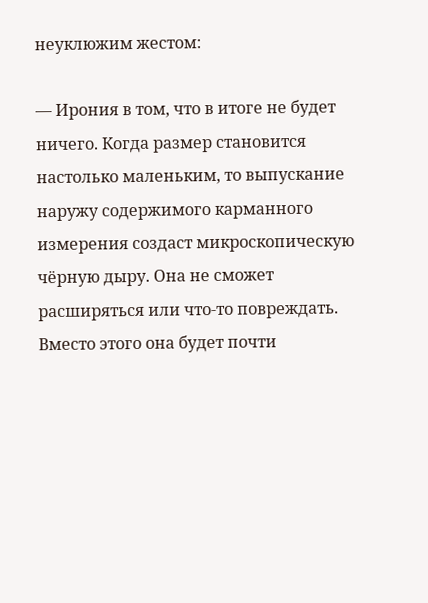неуклюжим жестом:

— Ирония в том, что в итоге не будет ничего. Когда размер становится настолько маленьким, то выпускание наружу содержимого карманного измерения создаст микроскопическую чёрную дыру. Она не сможет расширяться или что-то повреждать. Вместо этого она будет почти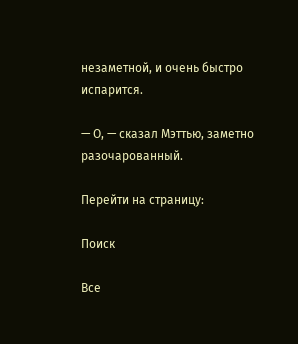незаметной, и очень быстро испарится.

— О, — сказал Мэттью, заметно разочарованный.

Перейти на страницу:

Поиск

Все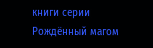книги серии Рождённый магом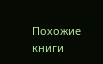Похожие книги